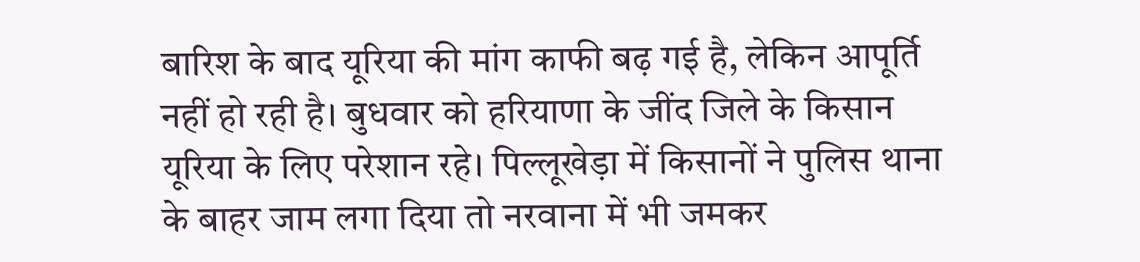बारिश के बाद यूरिया की मांग काफी बढ़ गई है, लेकिन आपूर्ति नहीं हो रही है। बुधवार को हरियाणा के जींद जिले के किसान यूरिया के लिए परेशान रहे। पिल्लूखेड़ा में किसानों ने पुलिस थाना के बाहर जाम लगा दिया तो नरवाना में भी जमकर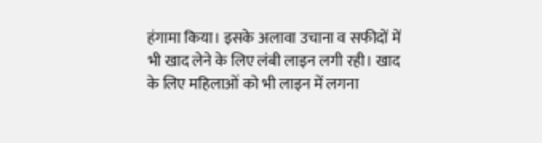हंगामा किया। इसके अलावा उचाना व सफीदों में भी खाद लेने के लिए लंबी लाइन लगी रही। खाद के लिए महिलाओं को भी लाइन में लगना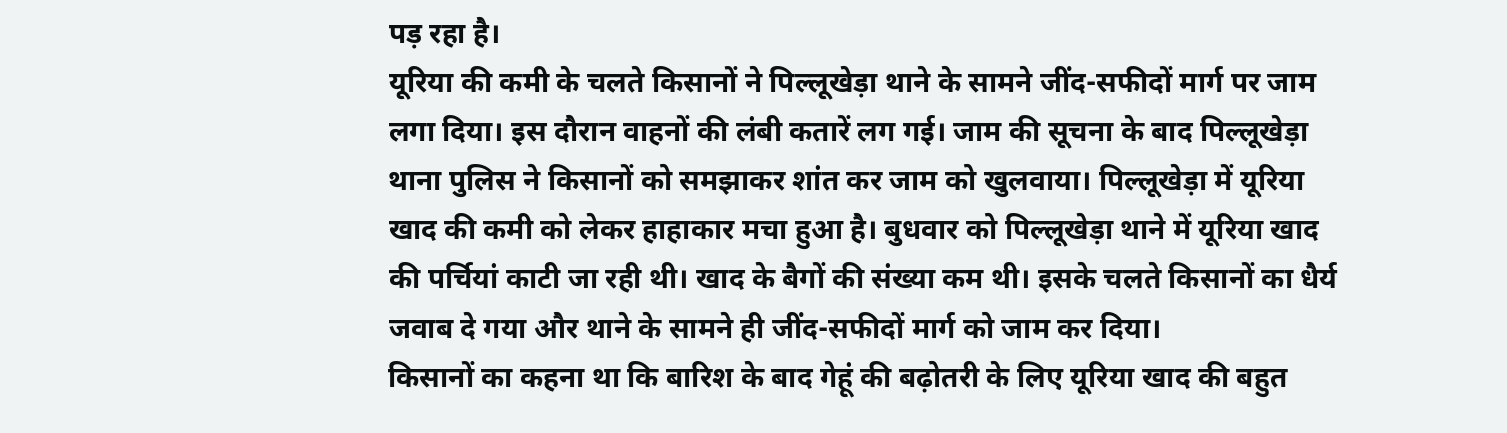पड़ रहा है।
यूरिया की कमी के चलते किसानों ने पिल्लूखेड़ा थाने के सामने जींद-सफीदों मार्ग पर जाम लगा दिया। इस दौरान वाहनों की लंबी कतारें लग गई। जाम की सूचना के बाद पिल्लूखेड़ा थाना पुलिस ने किसानों को समझाकर शांत कर जाम को खुलवाया। पिल्लूखेड़ा में यूरिया खाद की कमी को लेकर हाहाकार मचा हुआ है। बुधवार को पिल्लूखेड़ा थाने में यूरिया खाद की पर्चियां काटी जा रही थी। खाद के बैगों की संख्या कम थी। इसके चलते किसानों का धैर्य जवाब दे गया और थाने के सामने ही जींद-सफीदों मार्ग को जाम कर दिया।
किसानों का कहना था कि बारिश के बाद गेहूं की बढ़ोतरी के लिए यूरिया खाद की बहुत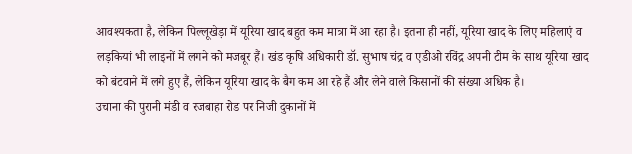आवश्यकता है, लेकिन पिल्लूखेड़ा में यूरिया खाद बहुत कम मात्रा में आ रहा है। इतना ही नहीं, यूरिया खाद के लिए महिलाएं व लड़कियां भी लाइनों में लगने को मजबूर हैं। खंड कृषि अधिकारी डॉ. सुभाष चंद्र व एडीओ रविंद्र अपनी टीम के साथ यूरिया खाद को बंटवाने में लगे हुए हैं, लेकिन यूरिया खाद के बैग कम आ रहे हैं और लेने वाले किसानों की संख्या अधिक है।
उचाना की पुरानी मंडी व रजबाहा रोड पर निजी दुकानों में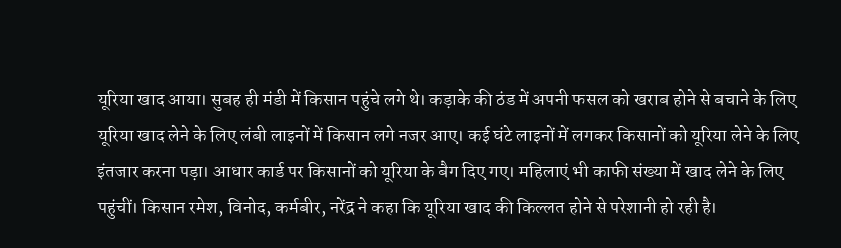यूरिया खाद आया। सुबह ही मंडी में किसान पहुंचे लगे थे। कड़ाके की ठंड में अपनी फसल को खराब होने से बचाने के लिए यूरिया खाद लेने के लिए लंबी लाइनों में किसान लगे नजर आए। कई घंटे लाइनों में लगकर किसानों को यूरिया लेने के लिए इंतजार करना पड़ा। आधार कार्ड पर किसानों को यूरिया के बैग दिए गए। महिलाएं भी काफी संख्या में खाद लेने के लिए पहुंचीं। किसान रमेश, विनोद, कर्मबीर, नरेंद्र ने कहा कि यूरिया खाद की किल्लत होने से परेशानी हो रही है।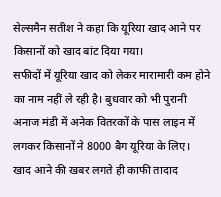सेल्समैन सतीश ने कहा कि यूरिया खाद आने पर किसानों को खाद बांट दिया गया।
सफीदों में यूरिया खाद को लेकर मारामारी कम होने का नाम नहीं ले रही है। बुधवार को भी पुरानी अनाज मंडी में अनेक वितरकों के पास लाइन में लगकर किसानों ने 8000 बैग यूरिया के लिए।
खाद आने की खबर लगते ही काफी तादाद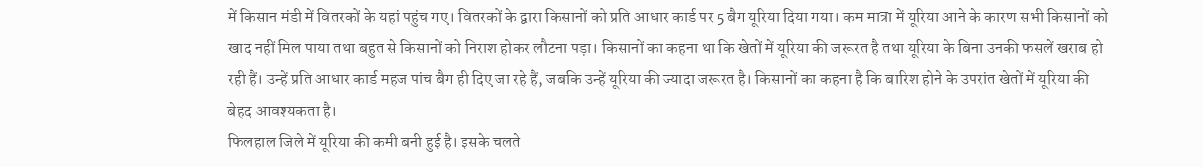में किसान मंडी में वितरकों के यहां पहुंच गए। वितरकों के द्वारा किसानों को प्रति आधार कार्ड पर 5 बैग यूरिया दिया गया। कम मात्रा में यूरिया आने के कारण सभी किसानों को खाद नहीं मिल पाया तथा बहुत से किसानों को निराश होकर लौटना पड़ा। किसानों का कहना था कि खेतों में यूरिया की जरूरत है तथा यूरिया के बिना उनकी फसलें खराब हो रही हैं। उन्हें प्रति आधार कार्ड महज पांच बैग ही दिए जा रहे हैं, जबकि उन्हें यूरिया की ज्यादा जरूरत है। किसानों का कहना है कि बारिश होने के उपरांत खेतों में यूरिया की बेहद आवश्यकता है।
फिलहाल जिले में यूरिया की कमी बनी हुई है। इसके चलते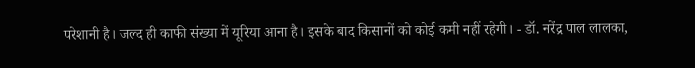परेशानी है। जल्द ही काफी संख्या में यूरिया आना है। इसके बाद किसानों को कोई कमी नहीं रहेगी। - डॉ. नरेंद्र पाल लालका,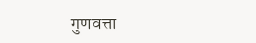गुणवत्ता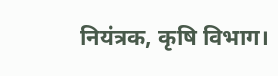नियंत्रक, कृषि विभाग।